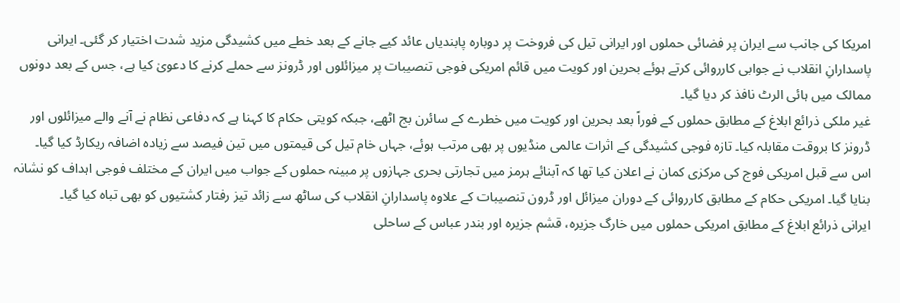امریکا کی جانب سے ایران پر فضائی حملوں اور ایرانی تیل کی فروخت پر دوبارہ پابندیاں عائد کیے جانے کے بعد خطے میں کشیدگی مزید شدت اختیار کر گئی۔ ایرانی پاسدارانِ انقلاب نے جوابی کارروائی کرتے ہوئے بحرین اور کویت میں قائم امریکی فوجی تنصیبات پر میزائلوں اور ڈرونز سے حملے کرنے کا دعویٰ کیا ہے، جس کے بعد دونوں ممالک میں ہائی الرٹ نافذ کر دیا گیا۔
غیر ملکی ذرائع ابلاغ کے مطابق حملوں کے فوراً بعد بحرین اور کویت میں خطرے کے سائرن بج اٹھے، جبکہ کویتی حکام کا کہنا ہے کہ دفاعی نظام نے آنے والے میزائلوں اور ڈرونز کا بروقت مقابلہ کیا۔ تازہ فوجی کشیدگی کے اثرات عالمی منڈیوں پر بھی مرتب ہوئے، جہاں خام تیل کی قیمتوں میں تین فیصد سے زیادہ اضافہ ریکارڈ کیا گیا۔
اس سے قبل امریکی فوج کی مرکزی کمان نے اعلان کیا تھا کہ آبنائے ہرمز میں تجارتی بحری جہازوں پر مبینہ حملوں کے جواب میں ایران کے مختلف فوجی اہداف کو نشانہ بنایا گیا۔ امریکی حکام کے مطابق کارروائی کے دوران میزائل اور ڈرون تنصیبات کے علاوہ پاسدارانِ انقلاب کی ساٹھ سے زائد تیز رفتار کشتیوں کو بھی تباہ کیا گیا۔
ایرانی ذرائع ابلاغ کے مطابق امریکی حملوں میں خارگ جزیرہ، قشم جزیرہ اور بندر عباس کے ساحلی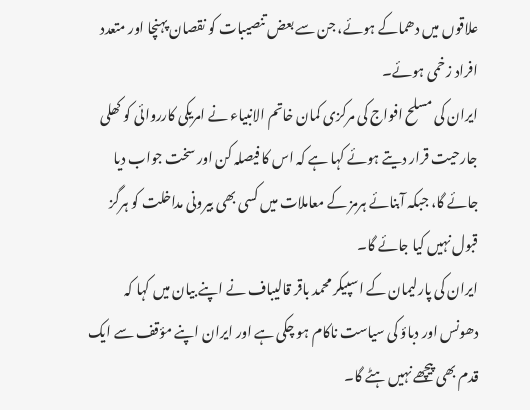علاقوں میں دھماکے ہوئے، جن سے بعض تنصیبات کو نقصان پہنچا اور متعدد افراد زخمی ہوئے۔
ایران کی مسلح افواج کی مرکزی کمان خاتم الانبیاء نے امریکی کارروائی کو کھلی جارحیت قرار دیتے ہوئے کہا ہے کہ اس کا فیصلہ کن اور سخت جواب دیا جائے گا، جبکہ آبنائے ہرمز کے معاملات میں کسی بھی بیرونی مداخلت کو ہرگز قبول نہیں کیا جائے گا۔
ایران کی پارلیمان کے اسپیکر محمد باقر قالیباف نے اپنے بیان میں کہا کہ دھونس اور دباؤ کی سیاست ناکام ہو چکی ہے اور ایران اپنے مؤقف سے ایک قدم بھی پیچھے نہیں ہٹے گا۔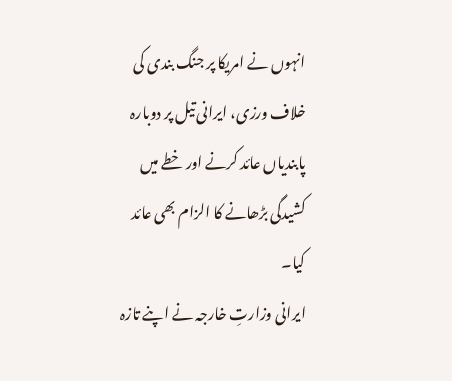انہوں نے امریکا پر جنگ بندی کی خلاف ورزی، ایرانی تیل پر دوبارہ پابندیاں عائد کرنے اور خطے میں کشیدگی بڑھانے کا الزام بھی عائد کیا۔
ایرانی وزارتِ خارجہ نے اپنے تازہ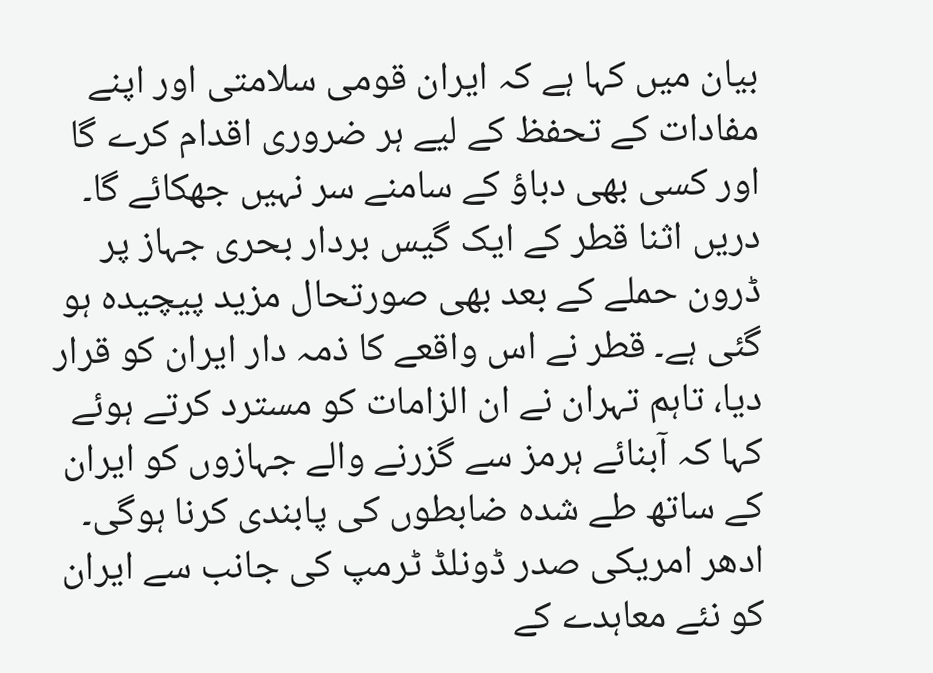بیان میں کہا ہے کہ ایران قومی سلامتی اور اپنے مفادات کے تحفظ کے لیے ہر ضروری اقدام کرے گا اور کسی بھی دباؤ کے سامنے سر نہیں جھکائے گا۔
دریں اثنا قطر کے ایک گیس بردار بحری جہاز پر ڈرون حملے کے بعد بھی صورتحال مزید پیچیدہ ہو گئی ہے۔ قطر نے اس واقعے کا ذمہ دار ایران کو قرار دیا، تاہم تہران نے ان الزامات کو مسترد کرتے ہوئے کہا کہ آبنائے ہرمز سے گزرنے والے جہازوں کو ایران کے ساتھ طے شدہ ضابطوں کی پابندی کرنا ہوگی۔
ادھر امریکی صدر ڈونلڈ ٹرمپ کی جانب سے ایران کو نئے معاہدے کے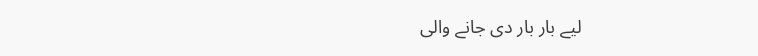لیے بار بار دی جانے والی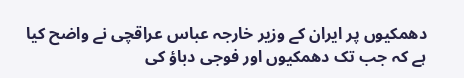دھمکیوں پر ایران کے وزیر خارجہ عباس عراقچی نے واضح کیا ہے کہ جب تک دھمکیوں اور فوجی دباؤ کی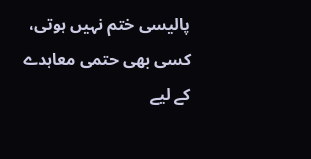پالیسی ختم نہیں ہوتی، کسی بھی حتمی معاہدے کے لیے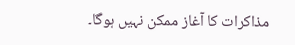مذاکرات کا آغاز ممکن نہیں ہوگا۔